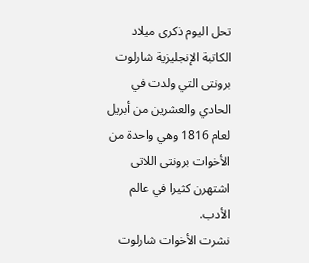تحل اليوم ذكرى ميلاد الكاتبة الإنجليزية شارلوت برونتى التي ولدت في الحادي والعشرين من أبريل لعام 1816 وهي واحدة من الأخوات برونتى اللاتى اشتهرن كثيرا في عالم الأدب.
نشرت الأخوات شارلوت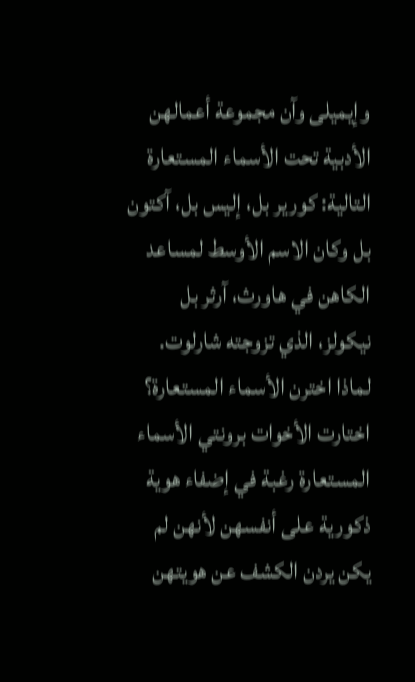وإيميلى وآن مجموعة أعمالهن الأدبية تحت الأسماء المستعارة التالية: كورير بل، إليس بل، آكتون بل وكان الاسم الأوسط لمساعد الكاهن في هاورث، آرثر بل نيكولز، الذي تزوجته شارلوت.
لماذا اخترن الأسماء المستعارة؟
اختارت الأخوات برونتي الأسماء المستعارة رغبة في إضفاء هوية ذكورية على أنفسهن لأنهن لم يكن يردن الكشف عن هويتهن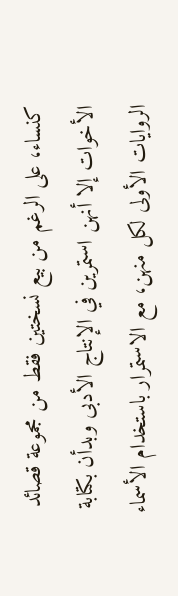كنساء، على الرغم من بيع نسختين فقط من مجموعة قصائد الأخوات إلا أنهن استمرين في الإنتاج الأدبى وبدأن بكتابة الروايات الأولى لكل منهن، مع الاستمرار باستخدام الأسماء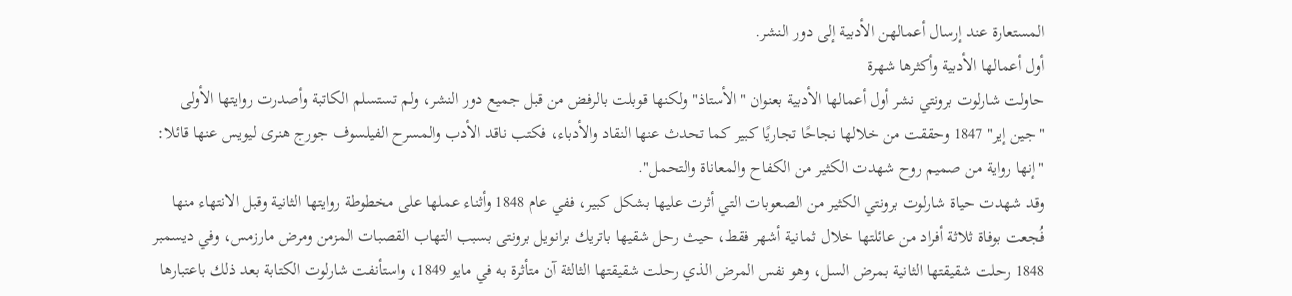المستعارة عند إرسال أعمالهن الأدبية إلى دور النشر.
أول أعمالها الأدبية وأكثرها شهرة
حاولت شارلوت برونتي نشر أول أعمالها الأدبية بعنوان "الأستاذ" ولكنها قوبلت بالرفض من قبل جميع دور النشر، ولم تستسلم الكاتبة وأصدرت روايتها الأولى "جين إير" 1847 وحققت من خلالها نجاحًا تجاريًا كبير كما تحدث عنها النقاد والأدباء، فكتب ناقد الأدب والمسرح الفيلسوف جورج هنرى ليويس عنها قائلا: "إنها رواية من صميم روح شهدت الكثير من الكفاح والمعاناة والتحمل".
وقد شهدت حياة شارلوت برونتي الكثير من الصعوبات التي أثرت عليها بشكل كبير، ففي عام 1848 وأثناء عملها على مخطوطة روايتها الثانية وقبل الانتهاء منها فُجعت بوفاة ثلاثة أفراد من عائلتها خلال ثمانية أشهر فقط، حيث رحل شقيها باتريك برانويل برونتى بسبب التهاب القصبات المزمن ومرض مارزمس، وفي ديسمبر 1848 رحلت شقيقتها الثانية بمرض السل، وهو نفس المرض الذي رحلت شقيقتها الثالثة آن متأثرة به في مايو 1849، واستأنفت شارلوت الكتابة بعد ذلك باعتبارها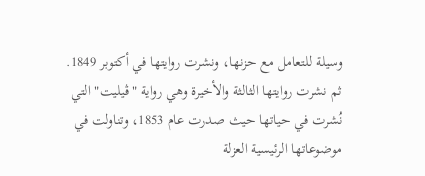وسيلة للتعامل مع حزنها، ونشرت روايتها في أكتوبر 1849.
ثم نشرت روايتها الثالثة والأخيرة وهي رواية "ڤيليت" التي نُشرت في حياتها حيث صدرت عام 1853، وتناولت في موضوعاتها الرئيسية العزلة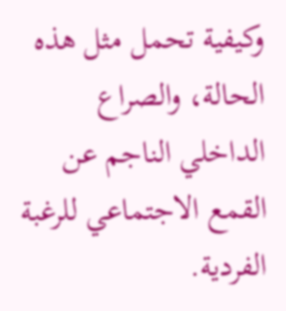وكيفية تحمل مثل هذه الحالة، والصراع الداخلي الناجم عن القمع الاجتماعي للرغبة الفردية.